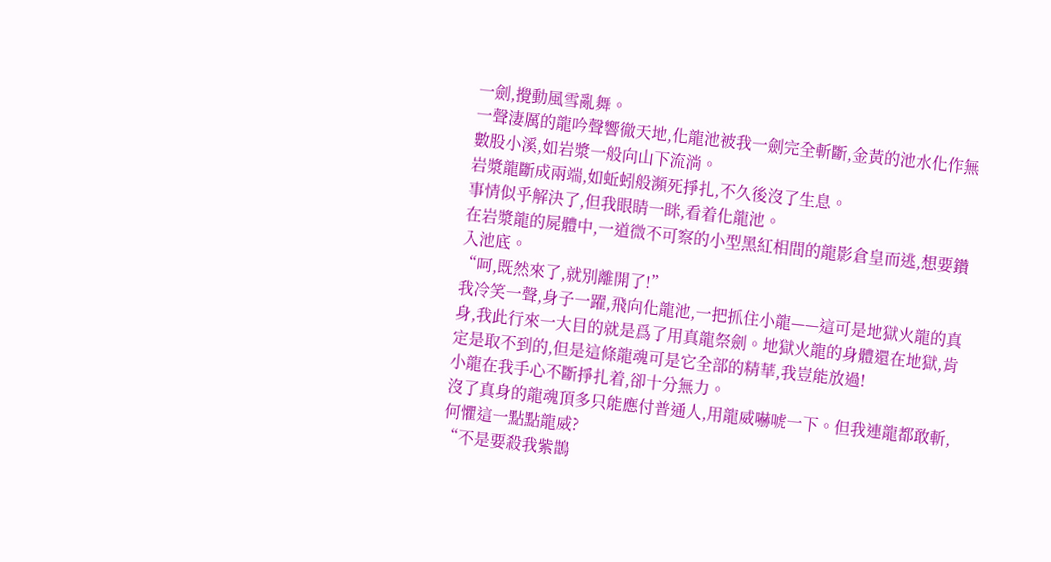一劍,攪動風雪亂舞。
一聲淒厲的龍吟聲響徹天地,化龍池被我一劍完全斬斷,金黃的池水化作無數股小溪,如岩漿一般向山下流淌。
岩漿龍斷成兩端,如蚯蚓般瀕死掙扎,不久後沒了生息。
事情似乎解決了,但我眼睛一眯,看着化龍池。
在岩漿龍的屍體中,一道微不可察的小型黑紅相間的龍影倉皇而逃,想要鑽入池底。
“呵,既然來了,就別離開了!”
我冷笑一聲,身子一躍,飛向化龍池,一把抓住小龍——這可是地獄火龍的真身,我此行來一大目的就是爲了用真龍祭劍。地獄火龍的身體還在地獄,肯定是取不到的,但是這條龍魂可是它全部的精華,我豈能放過!
小龍在我手心不斷掙扎着,卻十分無力。
沒了真身的龍魂頂多只能應付普通人,用龍威嚇唬一下。但我連龍都敢斬,何懼這一點點龍威?
“不是要殺我紫鵲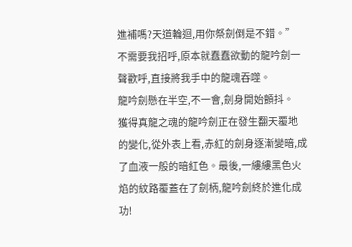進補嗎?天道輪迴,用你祭劍倒是不錯。”
不需要我招呼,原本就蠢蠢欲動的龍吟劍一聲歡呼,直接將我手中的龍魂吞噬。
龍吟劍懸在半空,不一會,劍身開始顫抖。
獲得真龍之魂的龍吟劍正在發生翻天覆地的變化,從外表上看,赤紅的劍身逐漸變暗,成了血液一般的暗紅色。最後,一縷縷黑色火焰的紋路覆蓋在了劍柄,龍吟劍終於進化成功!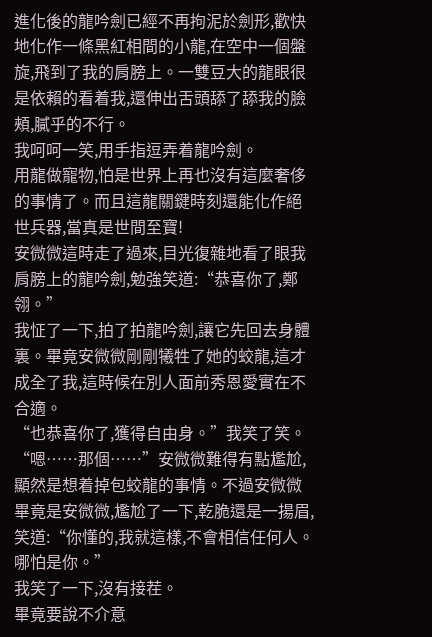進化後的龍吟劍已經不再拘泥於劍形,歡快地化作一條黑紅相間的小龍,在空中一個盤旋,飛到了我的肩膀上。一雙豆大的龍眼很是依賴的看着我,還伸出舌頭舔了舔我的臉頰,膩乎的不行。
我呵呵一笑,用手指逗弄着龍吟劍。
用龍做寵物,怕是世界上再也沒有這麼奢侈的事情了。而且這龍關鍵時刻還能化作絕世兵器,當真是世間至寶!
安微微這時走了過來,目光復雜地看了眼我肩膀上的龍吟劍,勉強笑道:“恭喜你了,鄭翎。”
我怔了一下,拍了拍龍吟劍,讓它先回去身體裏。畢竟安微微剛剛犧牲了她的蛟龍,這才成全了我,這時候在別人面前秀恩愛實在不合適。
“也恭喜你了,獲得自由身。”我笑了笑。
“嗯……那個……”安微微難得有點尷尬,顯然是想着掉包蛟龍的事情。不過安微微畢竟是安微微,尷尬了一下,乾脆還是一揚眉,笑道:“你懂的,我就這樣,不會相信任何人。哪怕是你。”
我笑了一下,沒有接茬。
畢竟要說不介意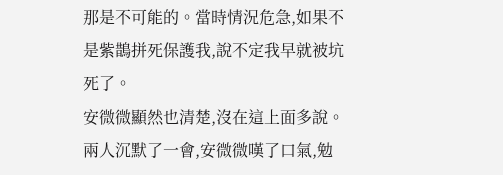那是不可能的。當時情況危急,如果不是紫鵲拼死保護我,說不定我早就被坑死了。
安微微顯然也清楚,沒在這上面多說。
兩人沉默了一會,安微微嘆了口氣,勉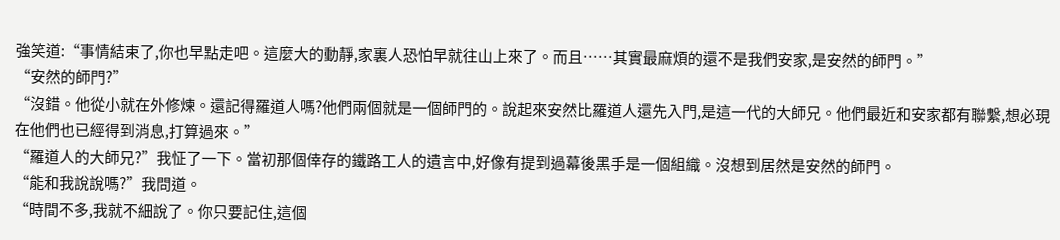強笑道:“事情結束了,你也早點走吧。這麼大的動靜,家裏人恐怕早就往山上來了。而且……其實最麻煩的還不是我們安家,是安然的師門。”
“安然的師門?”
“沒錯。他從小就在外修煉。還記得羅道人嗎?他們兩個就是一個師門的。說起來安然比羅道人還先入門,是這一代的大師兄。他們最近和安家都有聯繫,想必現在他們也已經得到消息,打算過來。”
“羅道人的大師兄?”我怔了一下。當初那個倖存的鐵路工人的遺言中,好像有提到過幕後黑手是一個組織。沒想到居然是安然的師門。
“能和我說說嗎?”我問道。
“時間不多,我就不細說了。你只要記住,這個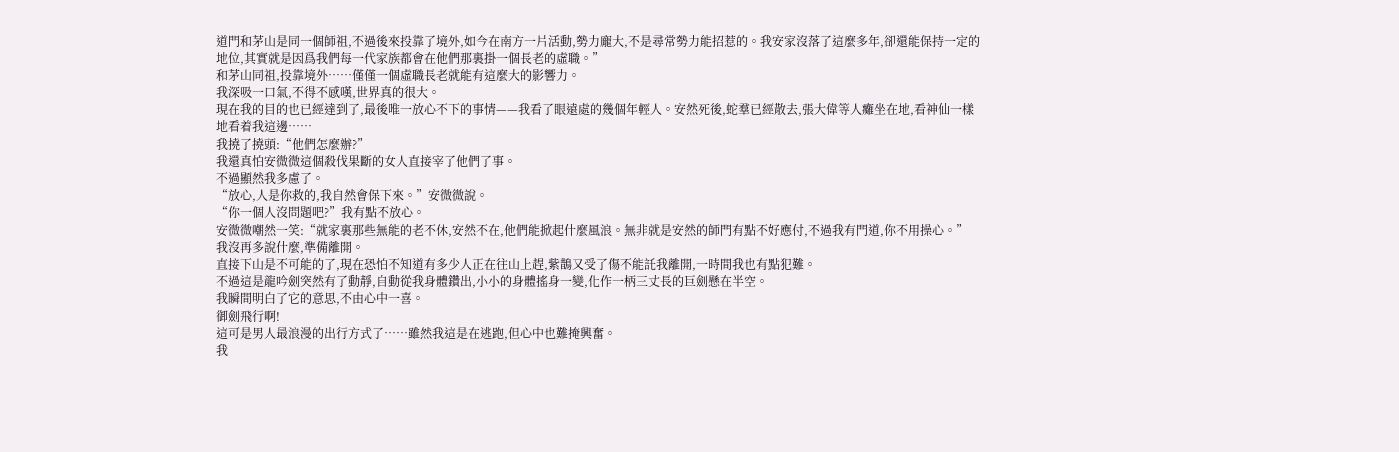道門和茅山是同一個師祖,不過後來投靠了境外,如今在南方一片活動,勢力龐大,不是尋常勢力能招惹的。我安家沒落了這麼多年,卻還能保持一定的地位,其實就是因爲我們每一代家族都會在他們那裏掛一個長老的虛職。”
和茅山同祖,投靠境外……僅僅一個虛職長老就能有這麼大的影響力。
我深吸一口氣,不得不感嘆,世界真的很大。
現在我的目的也已經達到了,最後唯一放心不下的事情——我看了眼遠處的幾個年輕人。安然死後,蛇羣已經散去,張大偉等人癱坐在地,看神仙一樣地看着我這邊……
我撓了撓頭:“他們怎麼辦?”
我還真怕安微微這個殺伐果斷的女人直接宰了他們了事。
不過顯然我多慮了。
“放心,人是你救的,我自然會保下來。”安微微說。
“你一個人沒問題吧?”我有點不放心。
安微微嘲然一笑:“就家裏那些無能的老不休,安然不在,他們能掀起什麼風浪。無非就是安然的師門有點不好應付,不過我有門道,你不用操心。”
我沒再多說什麼,準備離開。
直接下山是不可能的了,現在恐怕不知道有多少人正在往山上趕,紫鵲又受了傷不能託我離開,一時間我也有點犯難。
不過這是龍吟劍突然有了動靜,自動從我身體鑽出,小小的身體搖身一變,化作一柄三丈長的巨劍懸在半空。
我瞬間明白了它的意思,不由心中一喜。
御劍飛行啊!
這可是男人最浪漫的出行方式了……雖然我這是在逃跑,但心中也難掩興奮。
我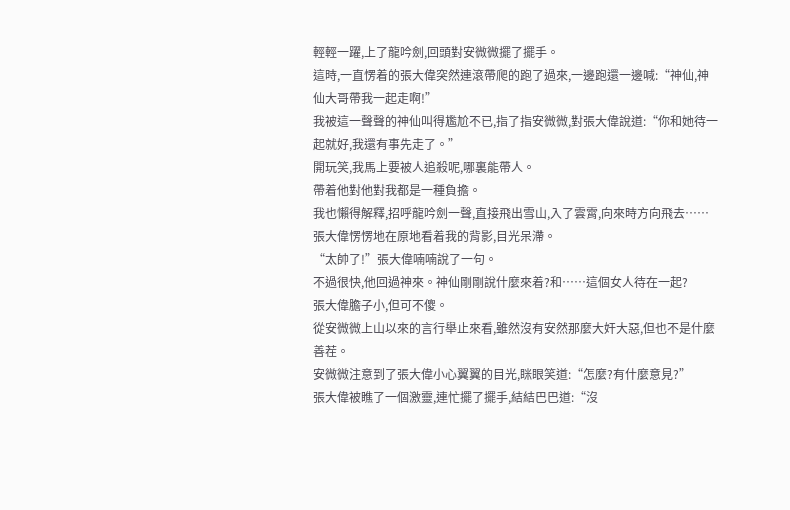輕輕一躍,上了龍吟劍,回頭對安微微擺了擺手。
這時,一直愣着的張大偉突然連滾帶爬的跑了過來,一邊跑還一邊喊:“神仙,神仙大哥帶我一起走啊!”
我被這一聲聲的神仙叫得尷尬不已,指了指安微微,對張大偉說道:“你和她待一起就好,我還有事先走了。”
開玩笑,我馬上要被人追殺呢,哪裏能帶人。
帶着他對他對我都是一種負擔。
我也懶得解釋,招呼龍吟劍一聲,直接飛出雪山,入了雲霄,向來時方向飛去……
張大偉愣愣地在原地看着我的背影,目光呆滯。
“太帥了!”張大偉喃喃說了一句。
不過很快,他回過神來。神仙剛剛說什麼來着?和……這個女人待在一起?
張大偉膽子小,但可不傻。
從安微微上山以來的言行舉止來看,雖然沒有安然那麼大奸大惡,但也不是什麼善茬。
安微微注意到了張大偉小心翼翼的目光,眯眼笑道:“怎麼?有什麼意見?”
張大偉被瞧了一個激靈,連忙擺了擺手,結結巴巴道:“沒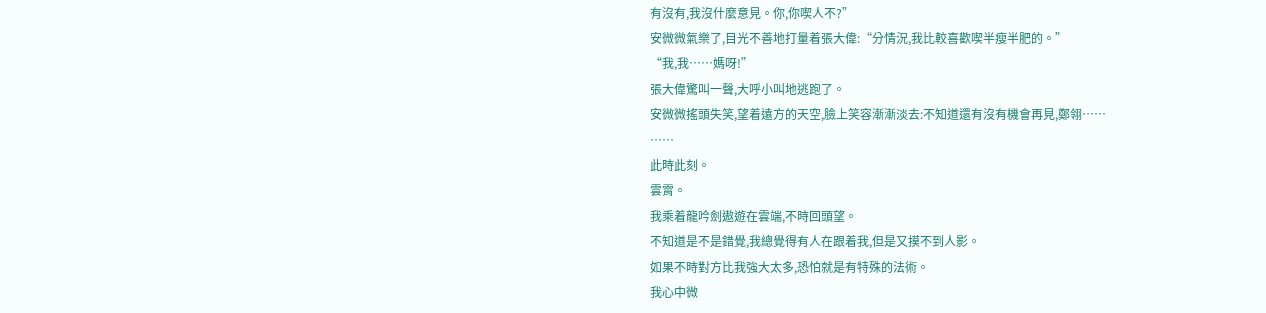有沒有,我沒什麼意見。你,你喫人不?”
安微微氣樂了,目光不善地打量着張大偉:“分情況,我比較喜歡喫半瘦半肥的。”
“我,我……媽呀!”
張大偉驚叫一聲,大呼小叫地逃跑了。
安微微搖頭失笑,望着遠方的天空,臉上笑容漸漸淡去:不知道還有沒有機會再見,鄭翎……
……
此時此刻。
雲霄。
我乘着龍吟劍遨遊在雲端,不時回頭望。
不知道是不是錯覺,我總覺得有人在跟着我,但是又摸不到人影。
如果不時對方比我強大太多,恐怕就是有特殊的法術。
我心中微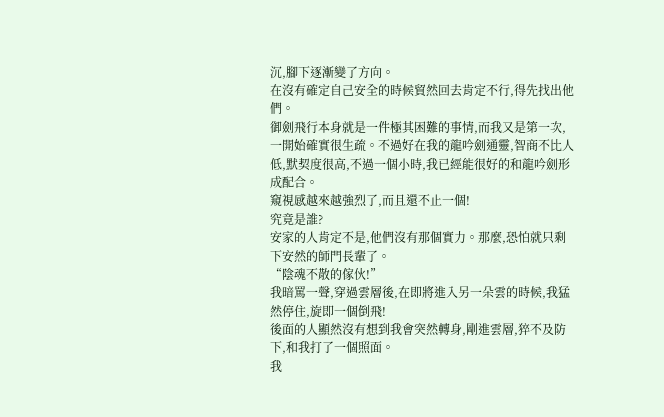沉,腳下逐漸變了方向。
在沒有確定自己安全的時候貿然回去肯定不行,得先找出他們。
御劍飛行本身就是一件極其困難的事情,而我又是第一次,一開始確實很生疏。不過好在我的龍吟劍通靈,智商不比人低,默契度很高,不過一個小時,我已經能很好的和龍吟劍形成配合。
窺視感越來越強烈了,而且還不止一個!
究竟是誰?
安家的人肯定不是,他們沒有那個實力。那麼,恐怕就只剩下安然的師門長輩了。
“陰魂不散的傢伙!”
我暗罵一聲,穿過雲層後,在即將進入另一朵雲的時候,我猛然停住,旋即一個倒飛!
後面的人顯然沒有想到我會突然轉身,剛進雲層,猝不及防下,和我打了一個照面。
我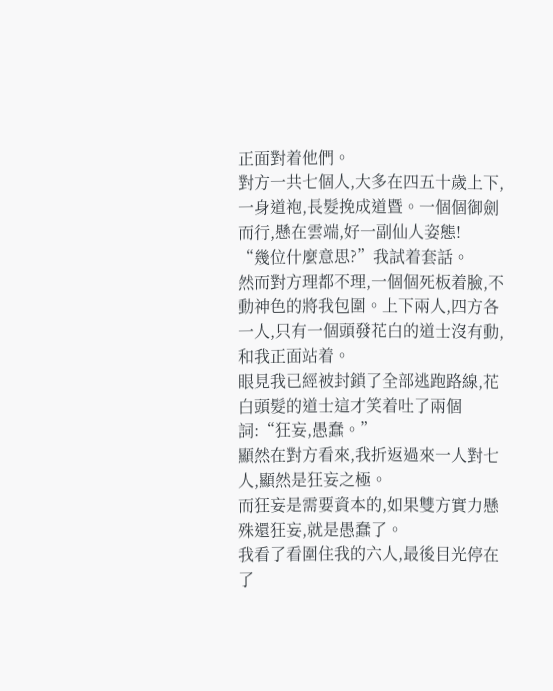正面對着他們。
對方一共七個人,大多在四五十歲上下,一身道袍,長髮挽成道暨。一個個御劍而行,懸在雲端,好一副仙人姿態!
“幾位什麼意思?”我試着套話。
然而對方理都不理,一個個死板着臉,不動神色的將我包圍。上下兩人,四方各一人,只有一個頭發花白的道士沒有動,和我正面站着。
眼見我已經被封鎖了全部逃跑路線,花白頭髮的道士這才笑着吐了兩個詞:“狂妄,愚蠢。”
顯然在對方看來,我折返過來一人對七人,顯然是狂妄之極。
而狂妄是需要資本的,如果雙方實力懸殊還狂妄,就是愚蠢了。
我看了看圍住我的六人,最後目光停在了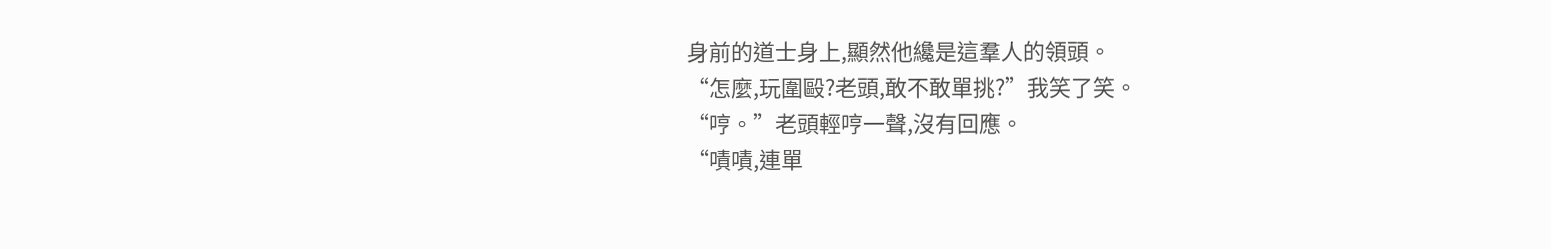身前的道士身上,顯然他纔是這羣人的領頭。
“怎麼,玩圍毆?老頭,敢不敢單挑?”我笑了笑。
“哼。”老頭輕哼一聲,沒有回應。
“嘖嘖,連單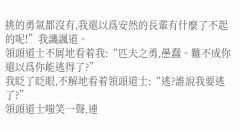挑的勇氣都沒有,我還以爲安然的長輩有什麼了不起的呢!”我譏諷道。
領頭道士不屑地看着我:“匹夫之勇,愚蠢。難不成你還以爲你能逃得了?”
我眨了眨眼,不解地看着領頭道士:“逃?誰說我要逃了?”
領頭道士嗤笑一聲,連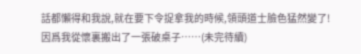話都懶得和我說,就在要下令捉拿我的時候,領頭道士臉色猛然變了!
因爲我從懷裏搬出了一張破桌子……(未完待續)